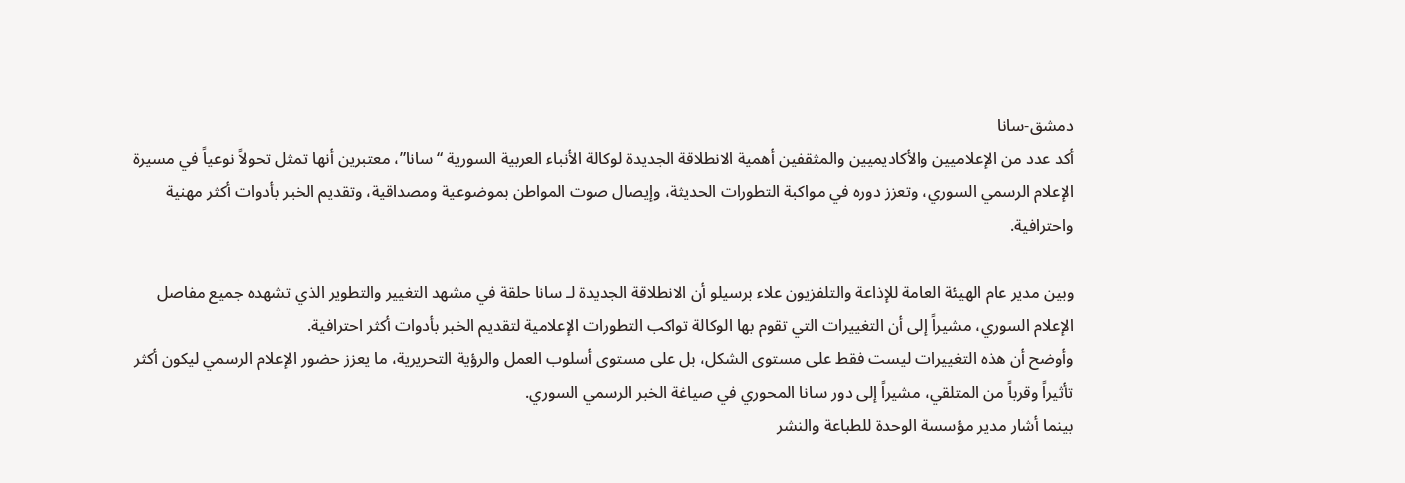دمشق-سانا
أكد عدد من الإعلاميين والأكاديميين والمثقفين أهمية الانطلاقة الجديدة لوكالة الأنباء العربية السورية “سانا”، معتبرين أنها تمثل تحولاً نوعياً في مسيرة الإعلام الرسمي السوري، وتعزز دوره في مواكبة التطورات الحديثة، وإيصال صوت المواطن بموضوعية ومصداقية، وتقديم الخبر بأدوات أكثر مهنية واحترافية.

وبين مدير عام الهيئة العامة للإذاعة والتلفزيون علاء برسيلو أن الانطلاقة الجديدة لـ سانا حلقة في مشهد التغيير والتطوير الذي تشهده جميع مفاصل الإعلام السوري، مشيراً إلى أن التغييرات التي تقوم بها الوكالة تواكب التطورات الإعلامية لتقديم الخبر بأدوات أكثر احترافية.
وأوضح أن هذه التغييرات ليست فقط على مستوى الشكل، بل على مستوى أسلوب العمل والرؤية التحريرية، ما يعزز حضور الإعلام الرسمي ليكون أكثر تأثيراً وقرباً من المتلقي، مشيراً إلى دور سانا المحوري في صياغة الخبر الرسمي السوري.
بينما أشار مدير مؤسسة الوحدة للطباعة والنشر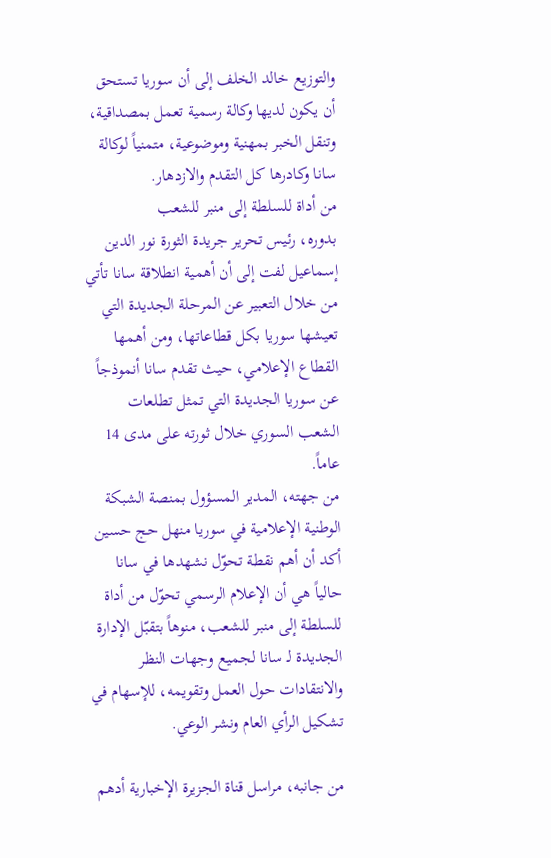والتوزيع خالد الخلف إلى أن سوريا تستحق أن يكون لديها وكالة رسمية تعمل بمصداقية، وتنقل الخبر بمهنية وموضوعية، متمنياً لوكالة سانا وكادرها كل التقدم والازدهار.
من أداة للسلطة إلى منبر للشعب
بدوره، رئيس تحرير جريدة الثورة نور الدين إسماعيل لفت إلى أن أهمية انطلاقة سانا تأتي من خلال التعبير عن المرحلة الجديدة التي تعيشها سوريا بكل قطاعاتها، ومن أهمها القطاع الإعلامي، حيث تقدم سانا أنموذجاً عن سوريا الجديدة التي تمثل تطلعات الشعب السوري خلال ثورته على مدى 14 عاماً.
من جهته، المدير المسؤول بمنصة الشبكة الوطنية الإعلامية في سوريا منهل حج حسين أكد أن أهم نقطة تحوّل نشهدها في سانا حالياً هي أن الإعلام الرسمي تحوّل من أداة للسلطة إلى منبر للشعب، منوهاً بتقبّل الإدارة الجديدة لـ سانا لجميع وجهات النظر والانتقادات حول العمل وتقويمه، للإسهام في تشكيل الرأي العام ونشر الوعي.

من جانبه، مراسل قناة الجزيرة الإخبارية أدهم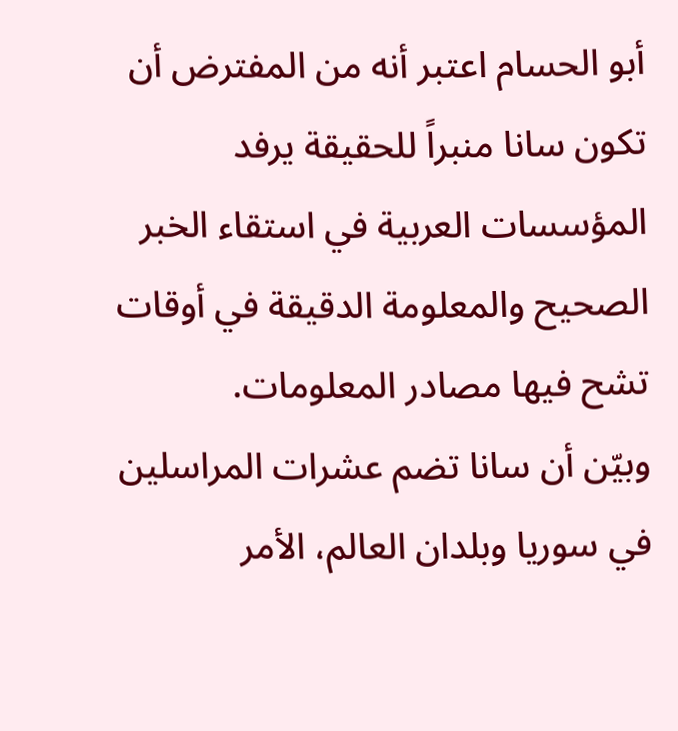أبو الحسام اعتبر أنه من المفترض أن تكون سانا منبراً للحقيقة يرفد المؤسسات العربية في استقاء الخبر الصحيح والمعلومة الدقيقة في أوقات تشح فيها مصادر المعلومات.
وبيّن أن سانا تضم عشرات المراسلين في سوريا وبلدان العالم، الأمر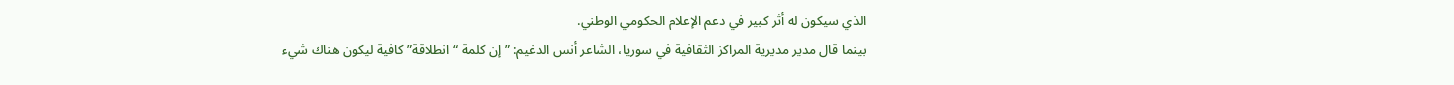الذي سيكون له أثر كبير في دعم الإعلام الحكومي الوطني.
بينما قال مدير مديرية المراكز الثقافية في سوريا، الشاعر أنس الدغيم: ” إن كلمة “انطلاقة” كافية ليكون هناك شيء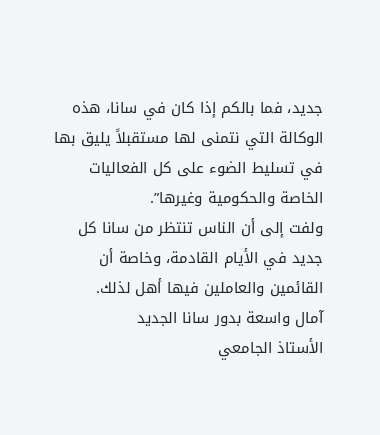جديد، فما بالكم إذا كان في سانا، هذه الوكالة التي نتمنى لها مستقبلاً يليق بها في تسليط الضوء على كل الفعاليات الخاصة والحكومية وغيرها”.
ولفت إلى أن الناس تنتظر من سانا كل جديد في الأيام القادمة، وخاصة أن القائمين والعاملين فيها أهل لذلك.
آمال واسعة بدور سانا الجديد
الأستاذ الجامعي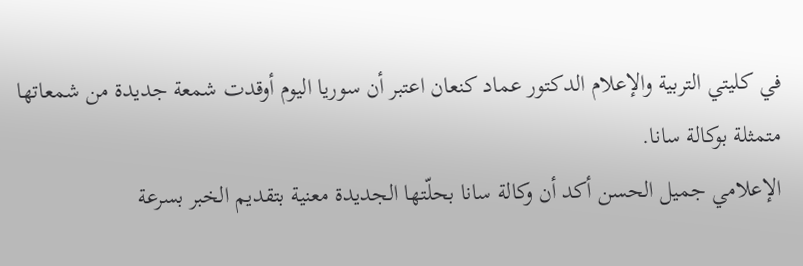في كليتي التربية والإعلام الدكتور عماد كنعان اعتبر أن سوريا اليوم أوقدت شمعة جديدة من شمعاتها متمثلة بوكالة سانا.
الإعلامي جميل الحسن أكد أن وكالة سانا بحلّتها الجديدة معنية بتقديم الخبر بسرعة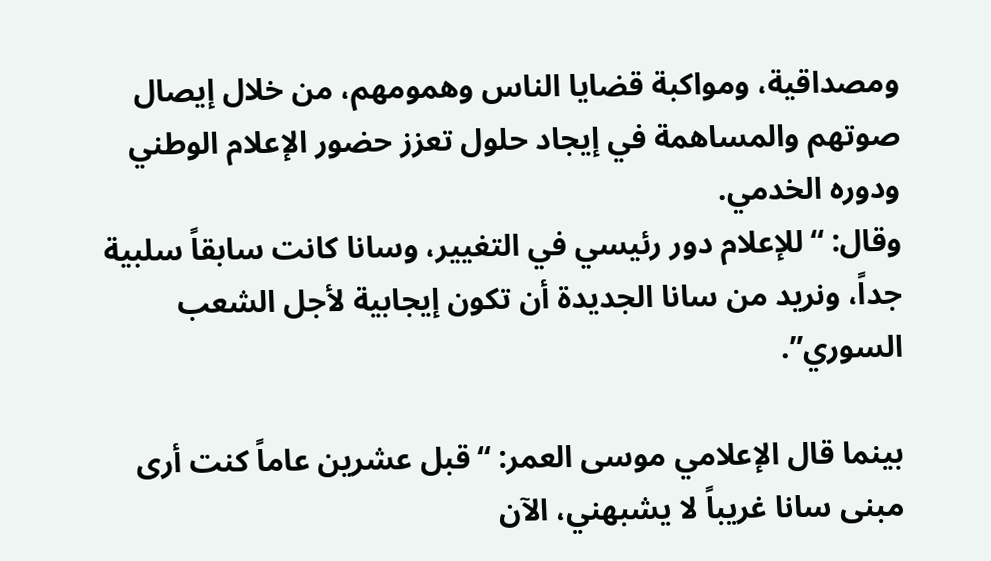ومصداقية، ومواكبة قضايا الناس وهمومهم، من خلال إيصال صوتهم والمساهمة في إيجاد حلول تعزز حضور الإعلام الوطني ودوره الخدمي.
وقال: “للإعلام دور رئيسي في التغيير، وسانا كانت سابقاً سلبية جداً، ونريد من سانا الجديدة أن تكون إيجابية لأجل الشعب السوري”.

بينما قال الإعلامي موسى العمر: “قبل عشرين عاماً كنت أرى مبنى سانا غريباً لا يشبهني، الآن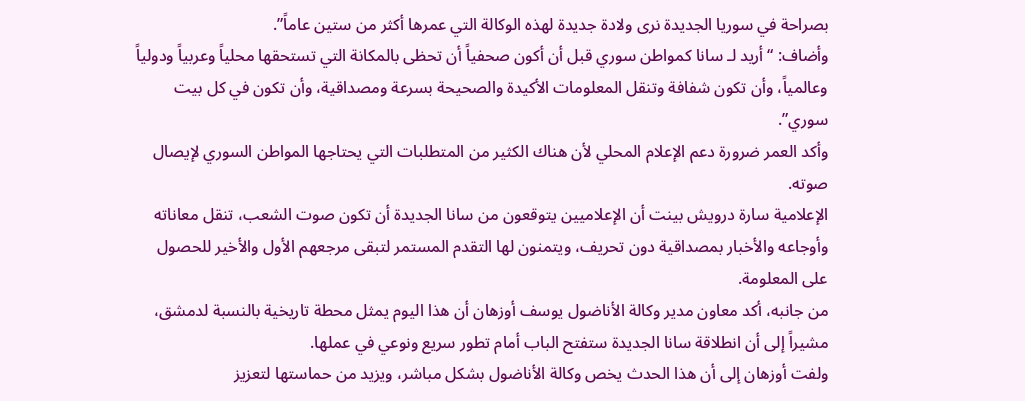بصراحة في سوريا الجديدة نرى ولادة جديدة لهذه الوكالة التي عمرها أكثر من ستين عاماً”.
وأضاف: “أريد لـ سانا كمواطن سوري قبل أن أكون صحفياً أن تحظى بالمكانة التي تستحقها محلياً وعربياً ودولياً وعالمياً، وأن تكون شفافة وتنقل المعلومات الأكيدة والصحيحة بسرعة ومصداقية، وأن تكون في كل بيت سوري”.
وأكد العمر ضرورة دعم الإعلام المحلي لأن هناك الكثير من المتطلبات التي يحتاجها المواطن السوري لإيصال صوته.
الإعلامية سارة درويش بينت أن الإعلاميين يتوقعون من سانا الجديدة أن تكون صوت الشعب، تنقل معاناته وأوجاعه والأخبار بمصداقية دون تحريف، ويتمنون لها التقدم المستمر لتبقى مرجعهم الأول والأخير للحصول على المعلومة.
من جانبه، أكد معاون مدير وكالة الأناضول يوسف أوزهان أن هذا اليوم يمثل محطة تاريخية بالنسبة لدمشق، مشيراً إلى أن انطلاقة سانا الجديدة ستفتح الباب أمام تطور سريع ونوعي في عملها.
ولفت أوزهان إلى أن هذا الحدث يخص وكالة الأناضول بشكل مباشر، ويزيد من حماستها لتعزيز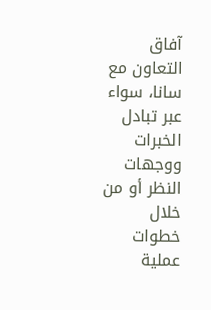آفاق التعاون مع سانا، سواء عبر تبادل الخبرات ووجهات النظر أو من خلال خطوات عملية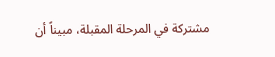مشتركة في المرحلة المقبلة، مبيناً أن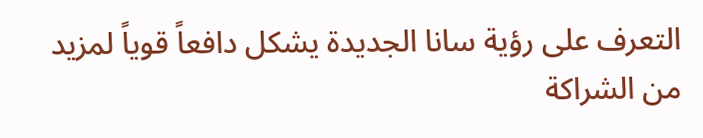التعرف على رؤية سانا الجديدة يشكل دافعاً قوياً لمزيد من الشراكة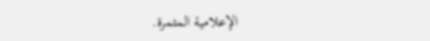الإعلامية المثمرة.